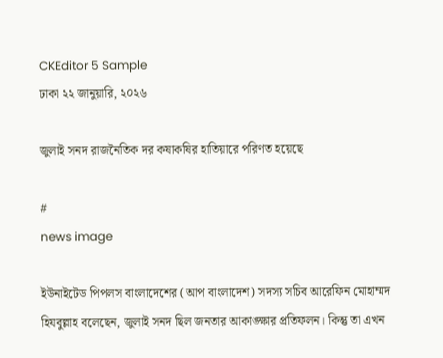CKEditor 5 Sample
ঢাকা ২২ জানুয়ারি, ২০২৬

জুলাই সনদ রাজনৈতিক দর কষাকষির হাতিয়ারে পরিণত হয়েছে

#
news image

ইউনাইটেড পিপলস বাংলাদেশের (আপ বাংলাদেশ) সদস্য সচিব আরেফিন মোহাম্মদ হিযবুল্লাহ বলেছেন, জুলাই সনদ ছিল জনতার আকাঙ্ক্ষার প্রতিফলন। কিন্তু তা এখন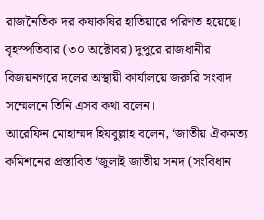রাজনৈতিক দর কষাকষির হাতিয়ারে পরিণত হয়েছে। বৃহস্পতিবার (৩০ অক্টোবর) দুপুরে রাজধানীর বিজয়নগরে দলের অস্থায়ী কার্যালয়ে জরুরি সংবাদ সম্মেলনে তিনি এসব কথা বলেন।
আরেফিন মোহাম্মদ হিযবুল্লাহ বলেন, ‘জাতীয় ঐকমত্য কমিশনের প্রস্তাবিত ‘জুলাই জাতীয় সনদ (সংবিধান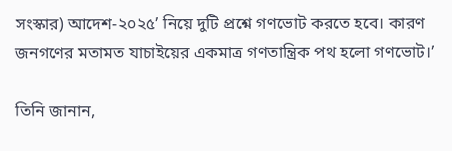সংস্কার) আদেশ-২০২৫’ নিয়ে দুটি প্রশ্নে গণভোট করতে হবে। কারণ জনগণের মতামত যাচাইয়ের একমাত্র গণতান্ত্রিক পথ হলো গণভোট।’

তিনি জানান,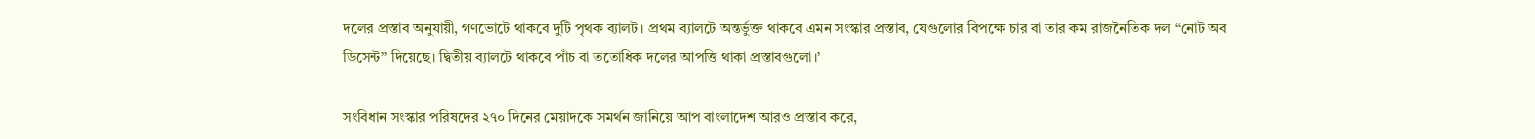দলের প্রস্তাব অনুযায়ী, গণভোটে থাকবে দুটি পৃথক ব্যালট। প্রথম ব্যালটে অন্তর্ভুক্ত থাকবে এমন সংস্কার প্রস্তাব, যেগুলোর বিপক্ষে চার বা তার কম রাজনৈতিক দল ‘‘নোট অব ডিসেন্ট’’ দিয়েছে। দ্বিতীয় ব্যালটে থাকবে পাঁচ বা ততোধিক দলের আপত্তি থাকা প্রস্তাবগুলো।’

সংবিধান সংস্কার পরিষদের ২৭০ দিনের মেয়াদকে সমর্থন জানিয়ে আপ বাংলাদেশ আরও প্রস্তাব করে,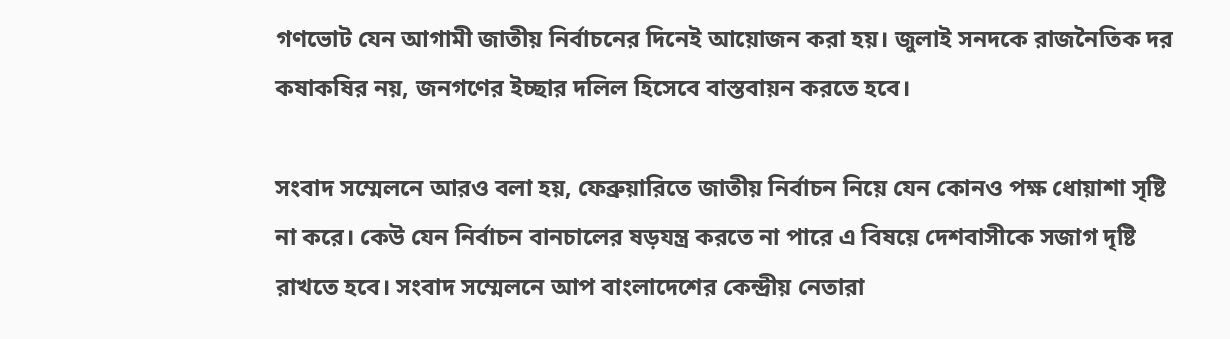গণভোট যেন আগামী জাতীয় নির্বাচনের দিনেই আয়োজন করা হয়। জুলাই সনদকে রাজনৈতিক দর কষাকষির নয়, জনগণের ইচ্ছার দলিল হিসেবে বাস্তবায়ন করতে হবে।

সংবাদ সম্মেলনে আরও বলা হয়, ফেব্রুয়ারিতে জাতীয় নির্বাচন নিয়ে যেন কোনও পক্ষ ধোয়াশা সৃষ্টি না করে। কেউ যেন নির্বাচন বানচালের ষড়যন্ত্র করতে না পারে এ বিষয়ে দেশবাসীকে সজাগ দৃষ্টি রাখতে হবে। সংবাদ সম্মেলনে আপ বাংলাদেশের কেন্দ্রীয় নেতারা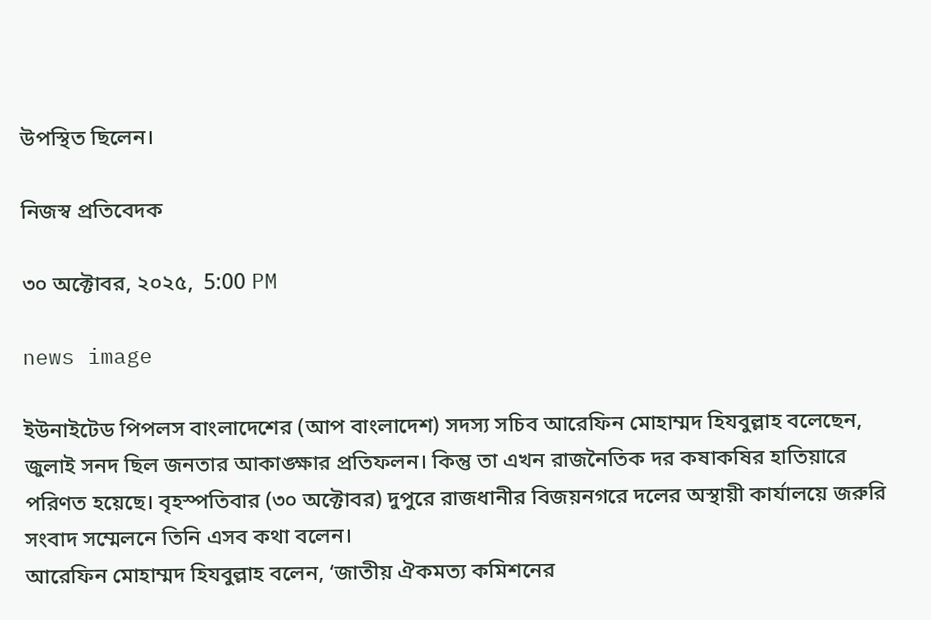উপস্থিত ছিলেন।

নিজস্ব প্রতিবেদক

৩০ অক্টোবর, ২০২৫,  5:00 PM

news image

ইউনাইটেড পিপলস বাংলাদেশের (আপ বাংলাদেশ) সদস্য সচিব আরেফিন মোহাম্মদ হিযবুল্লাহ বলেছেন, জুলাই সনদ ছিল জনতার আকাঙ্ক্ষার প্রতিফলন। কিন্তু তা এখন রাজনৈতিক দর কষাকষির হাতিয়ারে পরিণত হয়েছে। বৃহস্পতিবার (৩০ অক্টোবর) দুপুরে রাজধানীর বিজয়নগরে দলের অস্থায়ী কার্যালয়ে জরুরি সংবাদ সম্মেলনে তিনি এসব কথা বলেন।
আরেফিন মোহাম্মদ হিযবুল্লাহ বলেন, ‘জাতীয় ঐকমত্য কমিশনের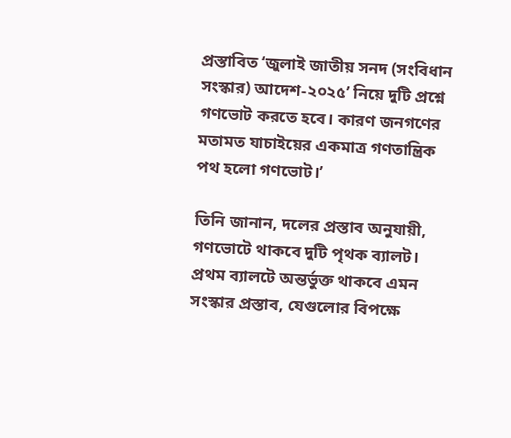প্রস্তাবিত ‘জুলাই জাতীয় সনদ (সংবিধান সংস্কার) আদেশ-২০২৫’ নিয়ে দুটি প্রশ্নে গণভোট করতে হবে। কারণ জনগণের মতামত যাচাইয়ের একমাত্র গণতান্ত্রিক পথ হলো গণভোট।’

তিনি জানান, দলের প্রস্তাব অনুযায়ী, গণভোটে থাকবে দুটি পৃথক ব্যালট। প্রথম ব্যালটে অন্তর্ভুক্ত থাকবে এমন সংস্কার প্রস্তাব, যেগুলোর বিপক্ষে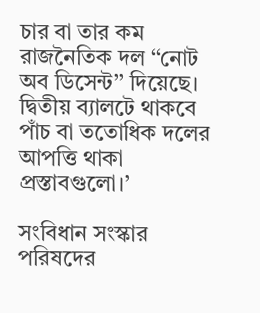চার বা তার কম রাজনৈতিক দল ‘‘নোট অব ডিসেন্ট’’ দিয়েছে। দ্বিতীয় ব্যালটে থাকবে পাঁচ বা ততোধিক দলের আপত্তি থাকা প্রস্তাবগুলো।’

সংবিধান সংস্কার পরিষদের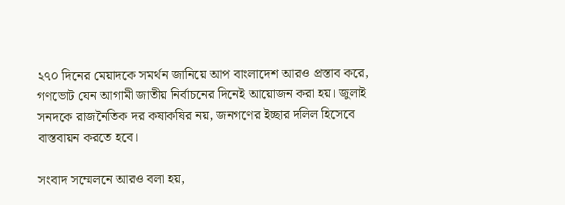২৭০ দিনের মেয়াদকে সমর্থন জানিয়ে আপ বাংলাদেশ আরও প্রস্তাব করে, গণভোট যেন আগামী জাতীয় নির্বাচনের দিনেই আয়োজন করা হয়। জুলাই সনদকে রাজনৈতিক দর কষাকষির নয়, জনগণের ইচ্ছার দলিল হিসেবে বাস্তবায়ন করতে হবে।

সংবাদ সম্মেলনে আরও বলা হয়,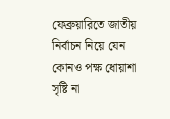ফেব্রুয়ারিতে জাতীয় নির্বাচন নিয়ে যেন কোনও পক্ষ ধোয়াশা সৃষ্টি না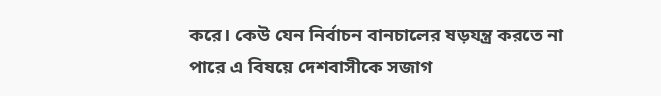করে। কেউ যেন নির্বাচন বানচালের ষড়যন্ত্র করতে না পারে এ বিষয়ে দেশবাসীকে সজাগ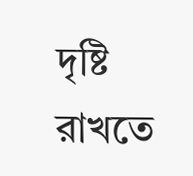দৃষ্টি রাখতে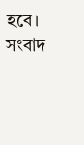হবে। সংবাদ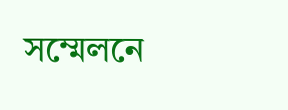সম্মেলনে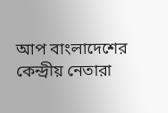আপ বাংলাদেশের কেন্দ্রীয় নেতারা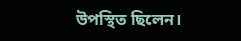উপস্থিত ছিলেন।